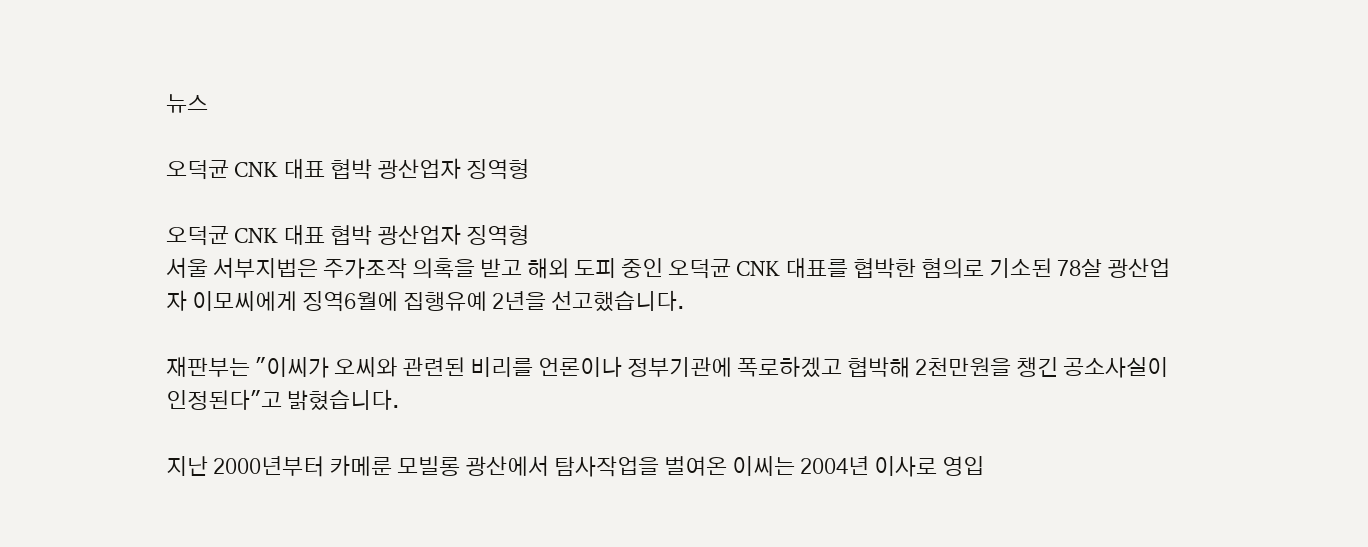뉴스

오덕균 CNK 대표 협박 광산업자 징역형

오덕균 CNK 대표 협박 광산업자 징역형
서울 서부지법은 주가조작 의혹을 받고 해외 도피 중인 오덕균 CNK 대표를 협박한 혐의로 기소된 78살 광산업자 이모씨에게 징역6월에 집행유예 2년을 선고했습니다.

재판부는 "이씨가 오씨와 관련된 비리를 언론이나 정부기관에 폭로하겠고 협박해 2천만원을 챙긴 공소사실이 인정된다"고 밝혔습니다.

지난 2000년부터 카메룬 모빌롱 광산에서 탐사작업을 벌여온 이씨는 2004년 이사로 영입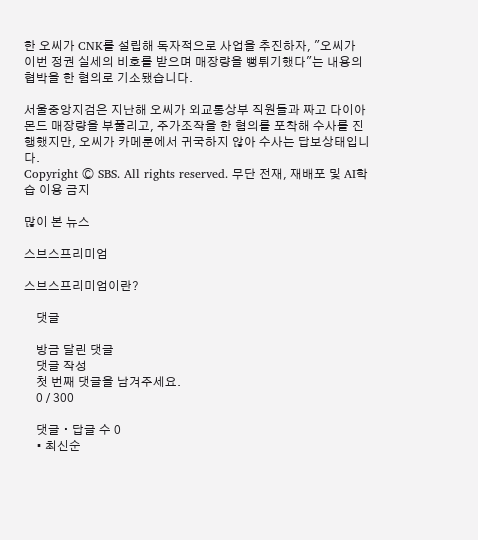한 오씨가 CNK를 설립해 독자적으로 사업을 추진하자, "오씨가 이번 정권 실세의 비호를 받으며 매장량을 뻥튀기했다"는 내용의 협박을 한 혐의로 기소됐습니다.

서울중앙지검은 지난해 오씨가 외교통상부 직원들과 짜고 다이아몬드 매장량을 부풀리고, 주가조작을 한 혐의를 포착해 수사를 진행했지만, 오씨가 카메룬에서 귀국하지 않아 수사는 답보상태입니다.
Copyright Ⓒ SBS. All rights reserved. 무단 전재, 재배포 및 AI학습 이용 금지

많이 본 뉴스

스브스프리미엄

스브스프리미엄이란?

    댓글

    방금 달린 댓글
    댓글 작성
    첫 번째 댓글을 남겨주세요.
    0 / 300

    댓글 ∙ 답글 수 0
    • 최신순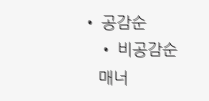• 공감순
    • 비공감순
    매너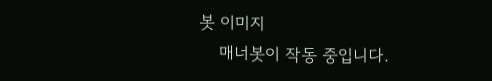봇 이미지
    매너봇이 작동 중입니다.